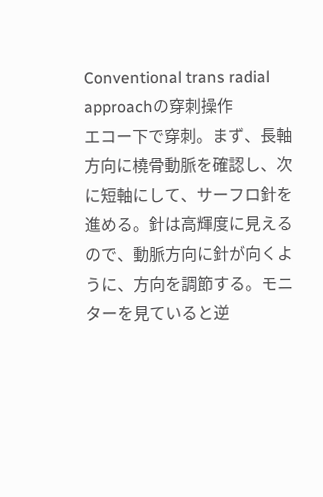Conventional trans radial approachの穿刺操作
エコー下で穿刺。まず、長軸方向に橈骨動脈を確認し、次に短軸にして、サーフロ針を進める。針は高輝度に見えるので、動脈方向に針が向くように、方向を調節する。モニターを見ていると逆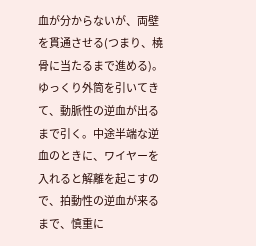血が分からないが、両壁を貫通させる(つまり、橈骨に当たるまで進める)。ゆっくり外筒を引いてきて、動脈性の逆血が出るまで引く。中途半端な逆血のときに、ワイヤーを入れると解離を起こすので、拍動性の逆血が来るまで、慎重に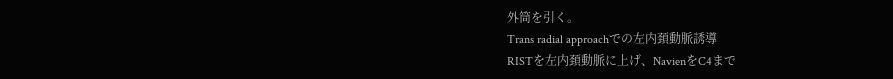外筒を引く。
Trans radial approachでの左内頚動脈誘導
RISTを左内頚動脈に上げ、NavienをC4まで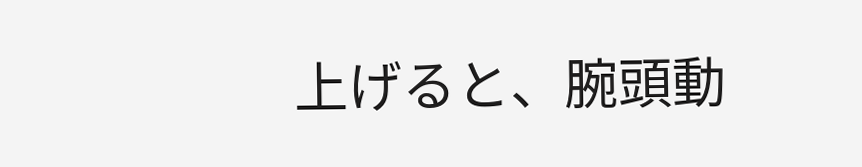上げると、腕頭動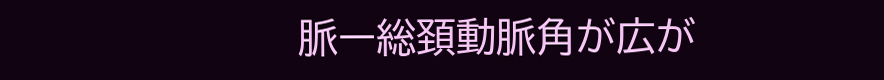脈ー総頚動脈角が広が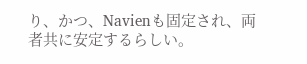り、かつ、Navienも固定され、両者共に安定するらしい。